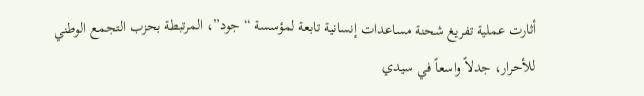أثارت عملية تفريغ شحنة مساعدات إنسانية تابعة لمؤسسة “جود”، المرتبطة بحزب التجمع الوطني للأحرار، جدلاً واسعاً في سيدي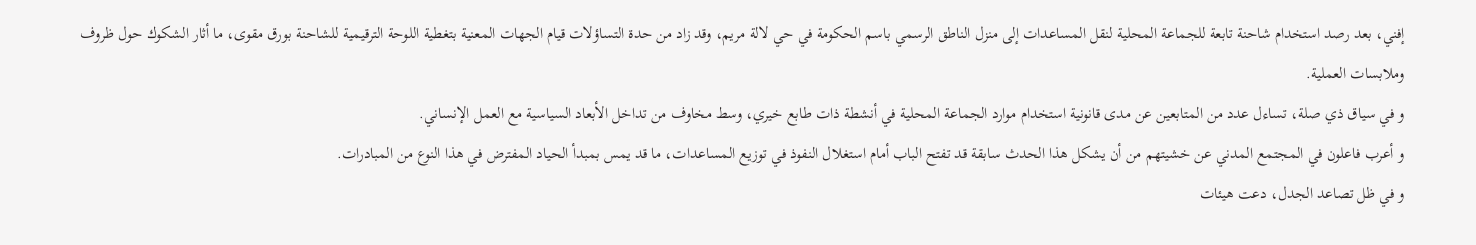إفني، بعد رصد استخدام شاحنة تابعة للجماعة المحلية لنقل المساعدات إلى منزل الناطق الرسمي باسم الحكومة في حي لالة مريم، وقد زاد من حدة التساؤلات قيام الجهات المعنية بتغطية اللوحة الترقيمية للشاحنة بورق مقوى، ما أثار الشكوك حول ظروف وملابسات العملية.
و في سياق ذي صلة، تساءل عدد من المتابعين عن مدى قانونية استخدام موارد الجماعة المحلية في أنشطة ذات طابع خيري، وسط مخاوف من تداخل الأبعاد السياسية مع العمل الإنساني.
و أعرب فاعلون في المجتمع المدني عن خشيتهم من أن يشكل هذا الحدث سابقة قد تفتح الباب أمام استغلال النفوذ في توزيع المساعدات، ما قد يمس بمبدأ الحياد المفترض في هذا النوع من المبادرات.
و في ظل تصاعد الجدل، دعت هيئات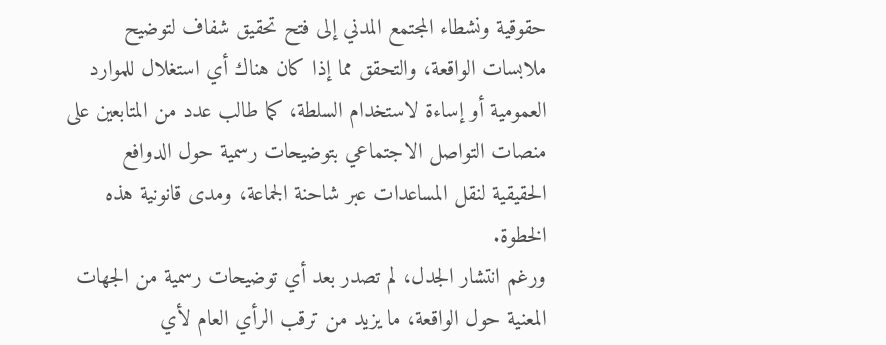حقوقية ونشطاء المجتمع المدني إلى فتح تحقيق شفاف لتوضيح ملابسات الواقعة، والتحقق مما إذا كان هناك أي استغلال للموارد العمومية أو إساءة لاستخدام السلطة، كما طالب عدد من المتابعين على منصات التواصل الاجتماعي بتوضيحات رسمية حول الدوافع الحقيقية لنقل المساعدات عبر شاحنة الجماعة، ومدى قانونية هذه الخطوة.
ورغم انتشار الجدل، لم تصدر بعد أي توضيحات رسمية من الجهات المعنية حول الواقعة، ما يزيد من ترقب الرأي العام لأي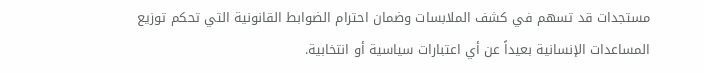مستجدات قد تسهم في كشف الملابسات وضمان احترام الضوابط القانونية التي تحكم توزيع المساعدات الإنسانية بعيداً عن أي اعتبارات سياسية أو انتخابية.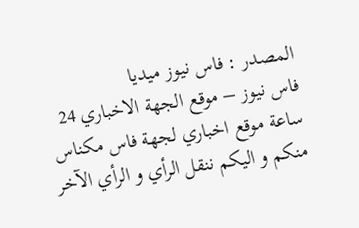المصدر : فاس نيوز ميديا
فاس نيوز – موقع الجهة الاخباري 24 ساعة موقع اخباري لجهة فاس مكناس منكم و اليكم ننقل الرأي و الرأي الآخر